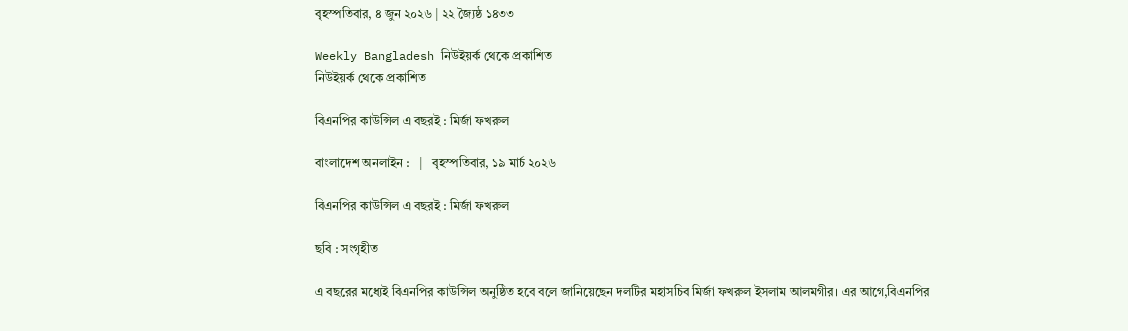বৃহস্পতিবার, ৪ জুন ২০২৬ | ২২ জ্যৈষ্ঠ ১৪৩৩

Weekly Bangladesh নিউইয়র্ক থেকে প্রকাশিত
নিউইয়র্ক থেকে প্রকাশিত

বিএনপির কাউন্সিল এ বছরই : মির্জা ফখরুল

বাংলাদেশ অনলাইন :   |   বৃহস্পতিবার, ১৯ মার্চ ২০২৬

বিএনপির কাউন্সিল এ বছরই : মির্জা ফখরুল

ছবি : সংগৃহীত

এ বছরের মধ্যেই বিএনপির কাউন্সিল অনুষ্ঠিত হবে বলে জানিয়েছেন দলটির মহাসচিব মির্জা ফখরুল ইসলাম আলমগীর। এর আগে,বিএনপির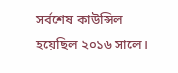সর্বশেষ কাউন্সিল হয়েছিল ২০১৬ সালে।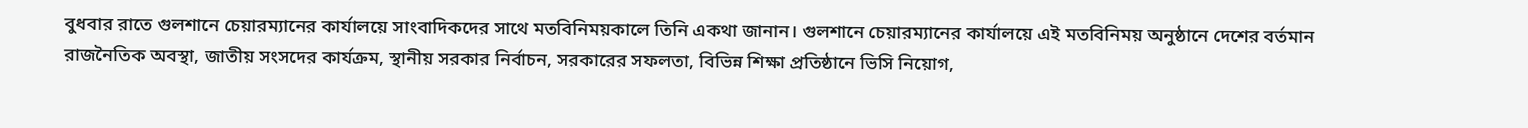বুধবার রাতে গুলশানে চেয়ারম্যানের কার্যালয়ে সাংবাদিকদের সাথে মতবিনিময়কালে তিনি একথা জানান। গুলশানে চেয়ারম্যানের কার্যালয়ে এই মতবিনিময় অনুষ্ঠানে দেশের বর্তমান রাজনৈতিক অবস্থা, জাতীয় সংসদের কার্যক্রম, স্থানীয় সরকার নির্বাচন, সরকারের সফলতা, বিভিন্ন শিক্ষা প্রতিষ্ঠানে ভিসি নিয়োগ,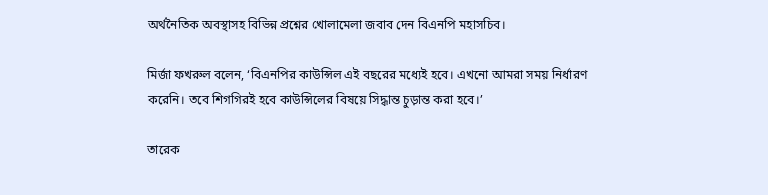অর্থনৈতিক অবস্থাসহ বিভিন্ন প্রশ্নের খোলামেলা জবাব দেন বিএনপি মহাসচিব।

মির্জা ফখরুল বলেন, ‘বিএনপির কাউন্সিল এই বছরের মধ্যেই হবে। এখনো আমরা সময় নির্ধারণ করেনি। তবে শিগগিরই হবে কাউন্সিলের বিষয়ে সিদ্ধান্ত চুড়ান্ত করা হবে।’

তারেক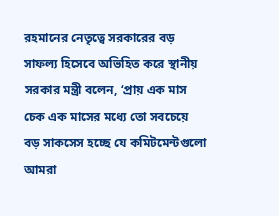রহমানের নেতৃত্বে সরকারের বড় সাফল্য হিসেবে অভিহিত করে স্থানীয় সরকার মন্ত্রী বলেন, ‘প্রায় এক মাস চেক এক মাসের মধ্যে তো সবচেয়ে বড় সাকসেস হচ্ছে যে কমিটমেন্টগুলো আমরা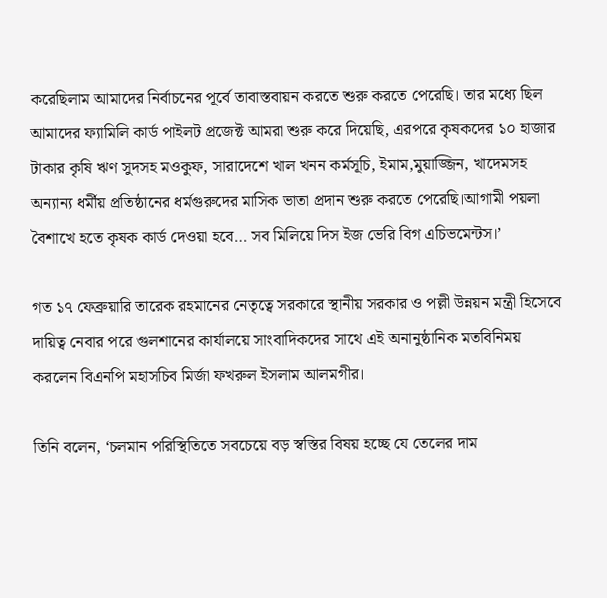করেছিলাম আমাদের নির্বাচনের পূর্বে তাবাস্তবায়ন করতে শুরু করতে পেরেছি। তার মধ্যে ছিল আমাদের ফ্যামিলি কার্ড পাইলট প্রজেক্ট আমরা শুরু করে দিয়েছি, এরপরে কৃষকদের ১০ হাজার টাকার কৃষি ঋণ সুদসহ মওকুফ, সারাদেশে খাল খনন কর্মসূচি, ইমাম,মুয়াজ্জিন, খাদেমসহ অন্যান্য ধর্মীয় প্রতিষ্ঠানের ধর্মগুরুদের মাসিক ভাতা প্রদান শুরু করতে পেরেছি।আগামী পয়লা বৈশাখে হতে কৃষক কার্ড দেওয়া হবে… সব মিলিয়ে দিস ইজ ভেরি বিগ এচিভমেন্টস।’

গত ১৭ ফেব্রুয়ারি তারেক রহমানের নেতৃত্বে সরকারে স্থানীয় সরকার ও পল্লী উন্নয়ন মন্ত্রী হিসেবে দায়িত্ব নেবার পরে গুলশানের কার্যালয়ে সাংবাদিকদের সাথে এই অনানুষ্ঠানিক মতবিনিময় করলেন বিএনপি মহাসচিব মির্জা ফখরুল ইসলাম আলমগীর।

তিনি বলেন, ‘চলমান পরিস্থিতিতে সবচেয়ে বড় স্বস্তির বিষয় হচ্ছে যে তেলের দাম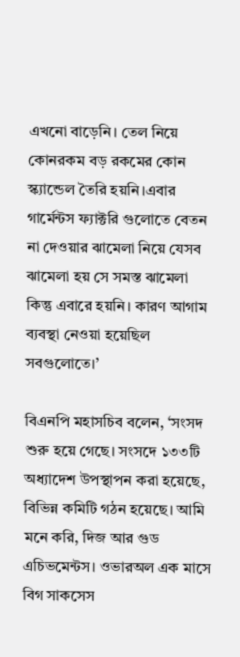এখনো বাড়েনি। তেল নিয়ে কোনরকম বড় রকমের কোন স্ক্যান্ডেল তৈরি হয়নি।এবার গার্মেন্টস ফ্যাক্টরি গুলোতে বেতন না দেওয়ার ঝামেলা নিয়ে যেসব ঝামেলা হয় সে সমস্ত ঝামেলা কিন্তু এবারে হয়নি। কারণ আগাম ব্যবস্থা নেওয়া হয়েছিল সবগুলোতে।’

বিএনপি মহাসচিব বলেন, ‘সংসদ শুরু হয়ে গেছে। সংসদে ১৩৩টি অধ্যাদেশ উপস্থাপন করা হয়েছে, বিভিন্ন কমিটি গঠন হয়েছে। আমি মনে করি, দিজ আর গুড এচিভমেন্টস। ওভারঅল এক মাসে বিগ সাকসেস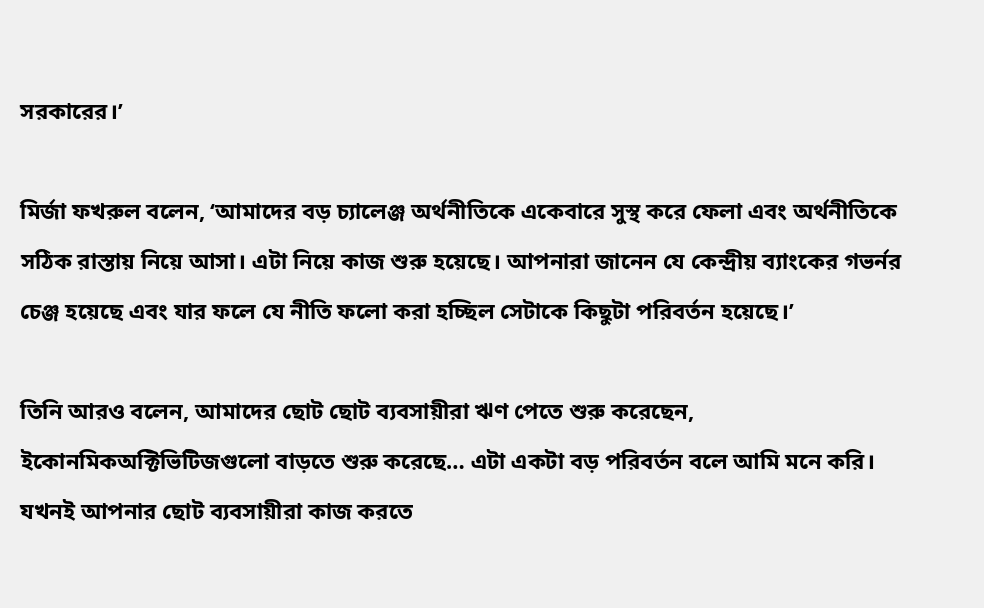সরকারের।’

মির্জা ফখরুল বলেন, ‘আমাদের বড় চ্যালেঞ্জ অর্থনীতিকে একেবারে সুস্থ করে ফেলা এবং অর্থনীতিকে সঠিক রাস্তায় নিয়ে আসা। এটা নিয়ে কাজ শুরু হয়েছে। আপনারা জানেন যে কেন্দ্রীয় ব্যাংকের গভর্নর চেঞ্জ হয়েছে এবং যার ফলে যে নীতি ফলো করা হচ্ছিল সেটাকে কিছুটা পরিবর্তন হয়েছে।’

তিনি আরও বলেন, আমাদের ছোট ছোট ব্যবসায়ীরা ঋণ পেতে শুরু করেছেন, ইকোনমিকঅক্টিভিটিজগুলো বাড়তে শুরু করেছে… এটা একটা বড় পরিবর্তন বলে আমি মনে করি। যখনই আপনার ছোট ব্যবসায়ীরা কাজ করতে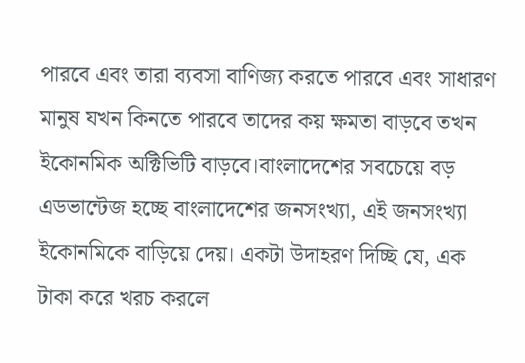পারবে এবং তারা ব্যবসা বাণিজ্য করতে পারবে এবং সাধারণ মানুষ যখন কিনতে পারবে তাদের কয় ক্ষমতা বাড়বে তখন ইকোনমিক অক্টিভিটি বাড়বে।বাংলাদেশের সবচেয়ে বড় এডভান্টেজ হচ্ছে বাংলাদেশের জনসংখ্যা, এই জনসংখ্যা ইকোনমিকে বাড়িয়ে দেয়। একটা উদাহরণ দিচ্ছি যে, এক টাকা করে খরচ করলে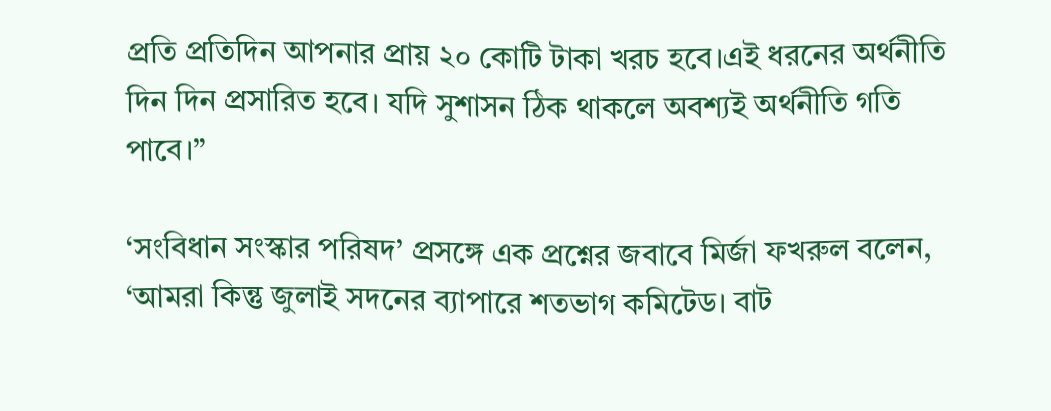প্রতি প্রতিদিন আপনার প্রায় ২০ কোটি টাকা খরচ হবে।এই ধরনের অর্থনীতি দিন দিন প্রসারিত হবে। যদি সুশাসন ঠিক থাকলে অবশ্যই অর্থনীতি গতি পাবে।”

‘সংবিধান সংস্কার পরিষদ’ প্রসঙ্গে এক প্রশ্নের জবাবে মির্জা ফখরুল বলেন, ‘আমরা কিন্তু জুলাই সদনের ব্যাপারে শতভাগ কমিটেড। বাট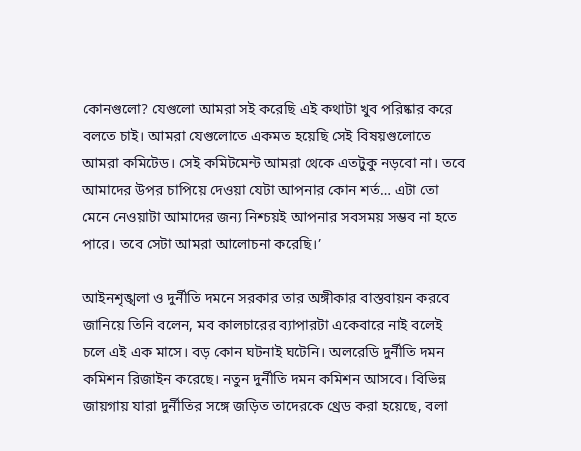কোনগুলো? যেগুলো আমরা সই করেছি এই কথাটা খুব পরিষ্কার করে বলতে চাই। আমরা যেগুলোতে একমত হয়েছি সেই বিষয়গুলোতে আমরা কমিটেড। সেই কমিটমেন্ট আমরা থেকে এতটুকু নড়বো না। তবে আমাদের উপর চাপিয়ে দেওয়া যেটা আপনার কোন শর্ত… এটা তো মেনে নেওয়াটা আমাদের জন্য নিশ্চয়ই আপনার সবসময় সম্ভব না হতে পারে। তবে সেটা আমরা আলোচনা করেছি।’

আইনশৃঙ্খলা ও দুর্নীতি দমনে সরকার তার অঙ্গীকার বাস্তবায়ন করবে জানিয়ে তিনি বলেন, মব কালচারের ব্যাপারটা একেবারে নাই বলেই চলে এই এক মাসে। বড় কোন ঘটনাই ঘটেনি। অলরেডি দুর্নীতি দমন কমিশন রিজাইন করেছে। নতুন দুর্নীতি দমন কমিশন আসবে। বিভিন্ন জায়গায় যারা দুর্নীতির সঙ্গে জড়িত তাদেরকে থ্রেড করা হয়েছে, বলা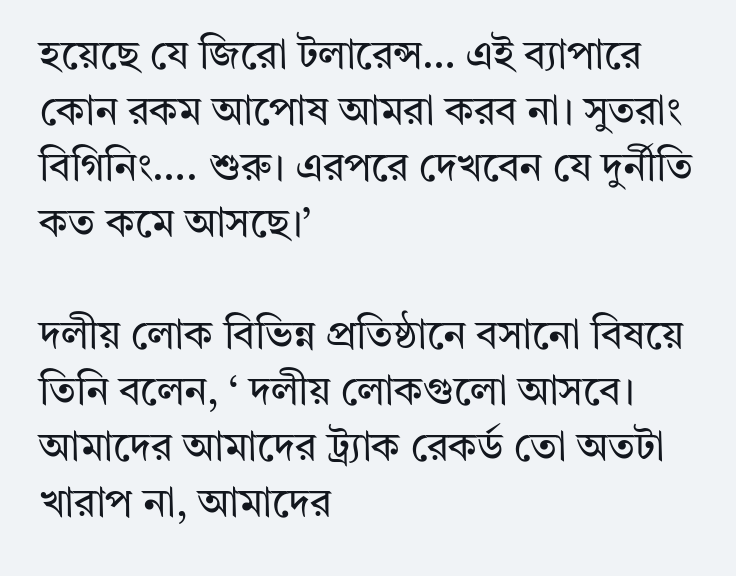হয়েছে যে জিরো টলারেন্স… এই ব্যাপারে কোন রকম আপোষ আমরা করব না। সুতরাং বিগিনিং…. শুরু। এরপরে দেখবেন যে দুর্নীতি কত কমে আসছে।’

দলীয় লোক বিভিন্ন প্রতিষ্ঠানে বসানো বিষয়ে তিনি বলেন, ‘ দলীয় লোকগুলো আসবে। আমাদের আমাদের ট্র্যাক রেকর্ড তো অতটা খারাপ না, আমাদের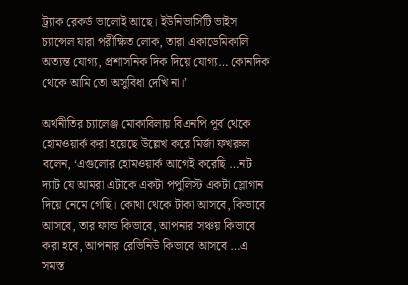ট্র্যাক রেকর্ড ভালোই আছে। ইউনিভার্সিটি ভাইস চ্যান্সেল যারা পরীক্ষিত লোক, তারা একাডেমিকালি অত্যন্ত যোগ্য, প্রশাসনিক দিক দিয়ে যোগ্য… কোনদিক থেকে আমি তো অসুবিধা দেখি না।’

অর্থনীতির চ্যালেঞ্জ মোকাবিলায় বিএনপি পূর্ব থেকে হোমওয়ার্ক করা হয়েছে উল্লেখ করে মির্জা ফখরুল বলেন, ‘এগুলোর হোমওয়ার্ক আগেই করেছি …নট দ্যাট যে আমরা এটাকে একটা পপুলিস্ট একটা স্লোগান দিয়ে নেমে গেছি। কোথা থেকে টাকা আসবে, কিভাবে আসবে, তার ফান্ড কিভাবে, আপনার সঞ্চয় কিভাবে করা হবে, আপনার রেভিনিউ কিভাবে আসবে …এ সমস্ত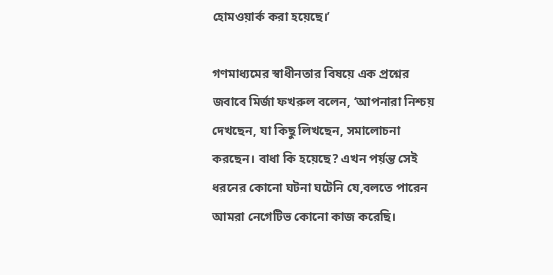হোমওয়ার্ক করা হয়েছে।’

গণমাধ্যমের স্বাধীনতার বিষয়ে এক প্রশ্নের জবাবে মির্জা ফখরুল বলেন, ‘আপনারা নিশ্চয় দেখছেন, যা কিছু লিখছেন, সমালোচনা করছেন। বাধা কি হয়েছে? এখন পর্য়ন্ত সেই ধরনের কোনো ঘটনা ঘটেনি যে,বলতে পারেন আমরা নেগেটিভ কোনো কাজ করেছি।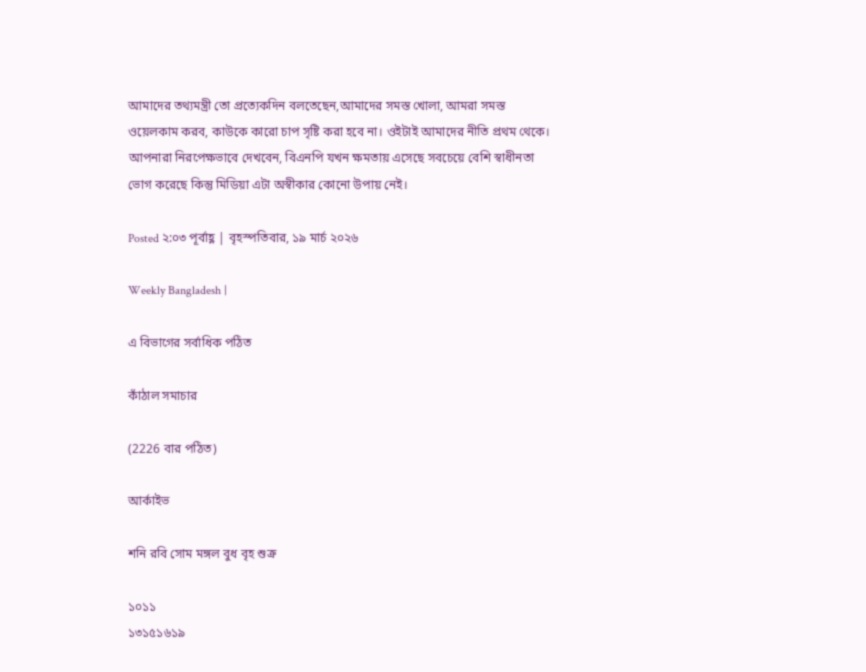আমাদের তথ্যমন্ত্রী তো প্রত্যেকদিন বলতেছেন,আমাদের সমস্ত খোলা, আমরা সমস্ত ওয়েলকাম করব, কাউকে কারো চাপ সৃষ্টি করা হবে না। ওইটাই আমাদের নীতি প্রথম থেকে। আপনারা নিরপেক্ষভাবে দেখবেন, বিএনপি যখন ক্ষমতায় এসেছে সবচেয়ে বেশি স্বাধীনতা ভোগ করেছে কিন্তু মিডিয়া এটা অস্বীকার কোনো উপায় নেই।

Posted ২:০৩ পূর্বাহ্ণ | বৃহস্পতিবার, ১৯ মার্চ ২০২৬

Weekly Bangladesh |

এ বিভাগের সর্বাধিক পঠিত

কাঁঠাল সমাচার

(2226 বার পঠিত)

আর্কাইভ

শনি রবি সোম মঙ্গল বুধ বৃহ শুক্র

১০১১
১৩১৫১৬১৯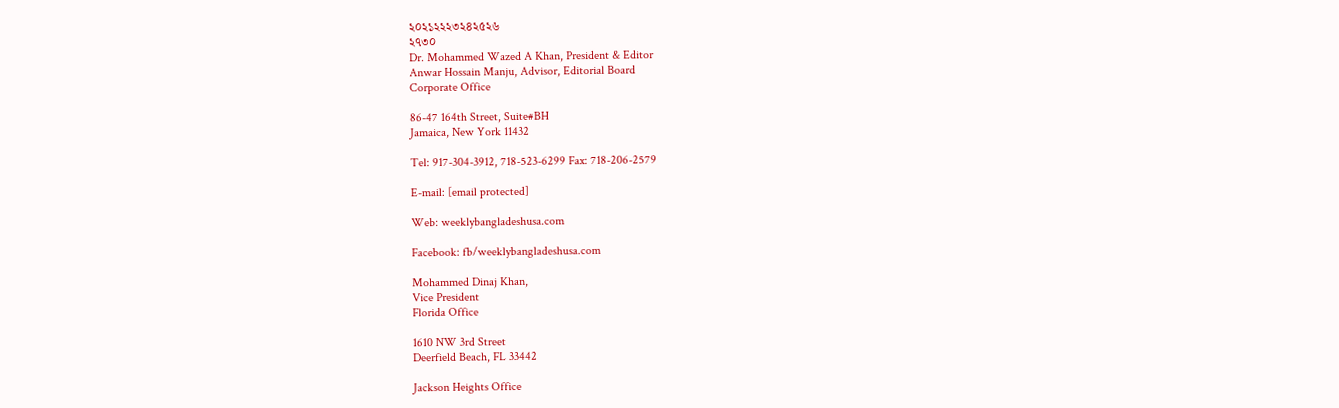২০২১২২২৩২৪২৫২৬
২৭৩০
Dr. Mohammed Wazed A Khan, President & Editor
Anwar Hossain Manju, Advisor, Editorial Board
Corporate Office

86-47 164th Street, Suite#BH
Jamaica, New York 11432

Tel: 917-304-3912, 718-523-6299 Fax: 718-206-2579

E-mail: [email protected]

Web: weeklybangladeshusa.com

Facebook: fb/weeklybangladeshusa.com

Mohammed Dinaj Khan,
Vice President
Florida Office

1610 NW 3rd Street
Deerfield Beach, FL 33442

Jackson Heights Office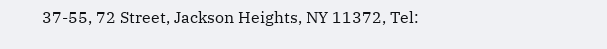37-55, 72 Street, Jackson Heights, NY 11372, Tel: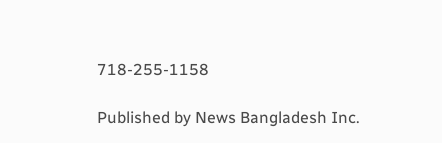718-255-1158

Published by News Bangladesh Inc.